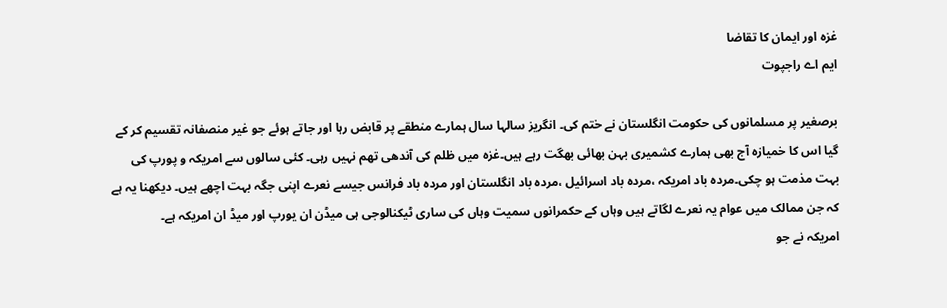غزہ اور ایمان کا تقاضا
ایم اے راجپوت

برصغیر پر مسلمانوں کی حکومت انگلستان نے ختم کی۔ انگریز سالہا سال ہمارے منطقے پر قابض رہا اور جاتے ہوئے جو غیر منصفانہ تقسیم کر کے گیا اس کا خمیازہ آج بھی ہمارے کشمیری بہن بھائی بھگت رہے ہیں۔غزہ میں ظلم کی آندھی تھم نہیں رہی۔ کئی سالوں سے امریکہ و پورپ کی بہت مذمت ہو چکی۔مردہ باد امریکہ ،مردہ باد اسرائیل ،مردہ باد انگلستان اور مردہ باد فرانس جیسے نعرے اپنی جگہ بہت اچھے ہیں۔ دیکھنا یہ ہے کہ جن ممالک میں عوام یہ نعرے لگاتے ہیں وہاں کے حکمرانوں سمیت وہاں کی ساری ٹیکنالوجی ہی میڈن ان یورپ اور میڈ ان امریکہ ہے۔
امریکہ نے جو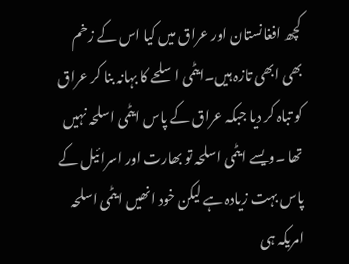کچھ افغانستان اور عراق میں کیا اس کے زخم بھی ابھی تازہ ہیں۔ایٹمی اسلحے کا بہانہ بنا کر عراق کو تباہ کر دیا جبکہ عراق کے پاس ایٹمی اسلحہ نہیں تھا ۔ویسے ایٹمی اسلحہ تو بھارت اور اسرائیل کے پاس بہت زیادہ ہے لیکن خود انھیں ایٹمی اسلحہ امریکہ ہی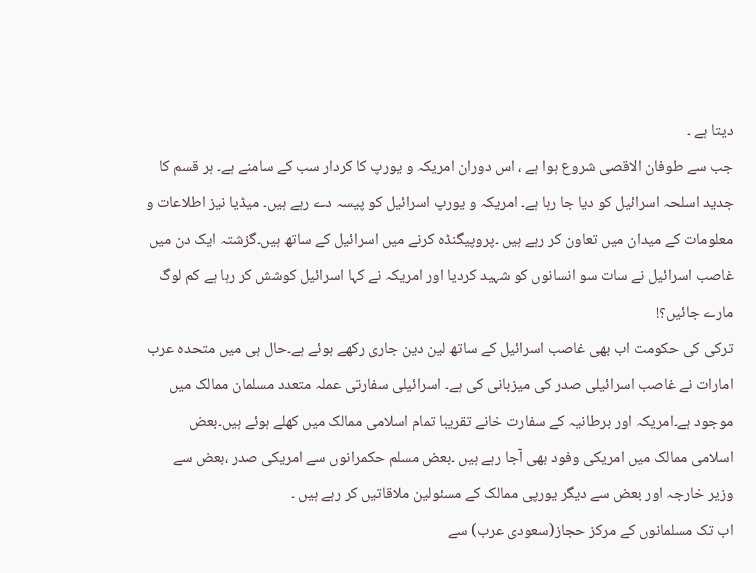دیتا ہے ۔
جب سے طوفان الاقصی شروع ہوا ہے ، اس دوران امریکہ و یورپ کا کردار سب کے سامنے ہے۔ ہر قسم کا جدید اسلحہ اسرائیل کو دیا جا رہا ہے۔ امریکہ و یورپ اسرائیل کو پیسہ دے رہے ہیں۔ میڈیا نیز اطلاعات و معلومات کے میدان میں تعاون کر رہے ہیں ۔پروپیگنڈہ کرنے میں اسرائیل کے ساتھ ہیں۔گزشتہ ایک دن میں غاصب اسرائیل نے سات سو انسانوں کو شہید کردیا اور امریکہ نے کہا اسرائیل کوشش کر رہا ہے کم لوگ مارے جائیں؟!
ترکی کی حکومت اب بھی غاصب اسرائیل کے ساتھ لین دین جاری رکھے ہوئے ہے۔حال ہی میں متحدہ عرب امارات نے غاصب اسرائیلی صدر کی میزبانی کی ہے۔ اسرائیلی سفارتی عملہ متعدد مسلمان ممالک میں موجود ہے۔امریکہ اور برطانیہ کے سفارت خانے تقریبا تمام اسلامی ممالک میں کھلے ہوئے ہیں۔بعض اسلامی ممالک میں امریکی وفود بھی آجا رہے ہیں ۔بعض مسلم حکمرانوں سے امریکی صدر ،بعض سے وزیر خارجہ اور بعض سے دیگر یورپی ممالک کے مسئولین ملاقاتیں کر رہے ہیں ۔
اب تک مسلمانوں کے مرکز حجاز(سعودی عرب) سے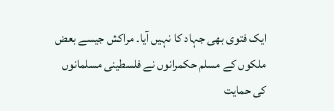ایک فتوی بھی جہاد کا نہیں آیا۔ مراکش جیسے بعض ملکوں کے مسلم حکمرانوں نے فلسطینی مسلمانوں کی حمایت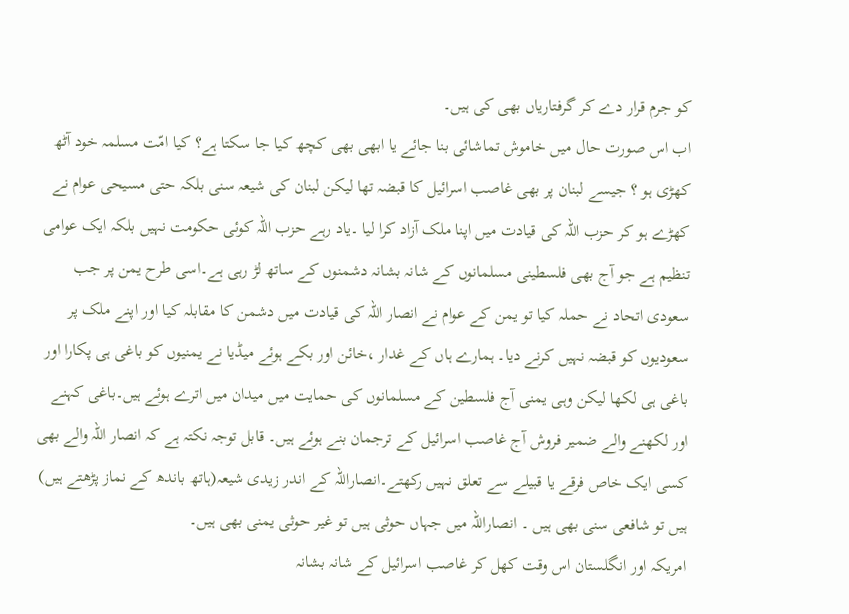کو جرم قرار دے کر گرفتاریاں بھی کی ہیں۔
اب اس صورت حال میں خاموش تماشائی بنا جائے یا ابھی بھی کچھ کیا جا سکتا ہے؟ کیا امّت مسلمہ خود آٹھ کھڑی ہو ؟ جیسے لبنان پر بھی غاصب اسرائیل کا قبضہ تھا لیکن لبنان کی شیعہ سنی بلکہ حتی مسیحی عوام نے کھڑے ہو کر حزب اللہ کی قیادت میں اپنا ملک آزاد کرا لیا ۔یاد رہے حزب اللہ کوئی حکومت نہیں بلکہ ایک عوامی تنظیم ہے جو آج بھی فلسطینی مسلمانوں کے شانہ بشانہ دشمنوں کے ساتھ لڑ رہی ہے۔اسی طرح یمن پر جب سعودی اتحاد نے حملہ کیا تو یمن کے عوام نے انصار اللہ کی قیادت میں دشمن کا مقابلہ کیا اور اپنے ملک پر سعودیوں کو قبضہ نہیں کرنے دیا۔ ہمارے ہاں کے غدار ،خائن اور بکے ہوئے میڈیا نے یمنیوں کو باغی ہی پکارا اور باغی ہی لکھا لیکن وہی یمنی آج فلسطین کے مسلمانوں کی حمایت میں میدان میں اترے ہوئے ہیں۔باغی کہنے اور لکھنے والے ضمیر فروش آج غاصب اسرائیل کے ترجمان بنے ہوئے ہیں۔ قابل توجہ نکتہ ہے کہ انصار اللہ والے بھی کسی ایک خاص فرقے یا قبیلے سے تعلق نہیں رکھتے۔انصاراللہ کے اندر زیدی شیعہ(ہاتھ باندھ کے نماز پڑھتے ہیں) ہیں تو شافعی سنی بھی ہیں ۔ انصاراللہ میں جہاں حوثی ہیں تو غیر حوثی یمنی بھی ہیں۔
امریکہ اور انگلستان اس وقت کھل کر غاصب اسرائیل کے شانہ بشانہ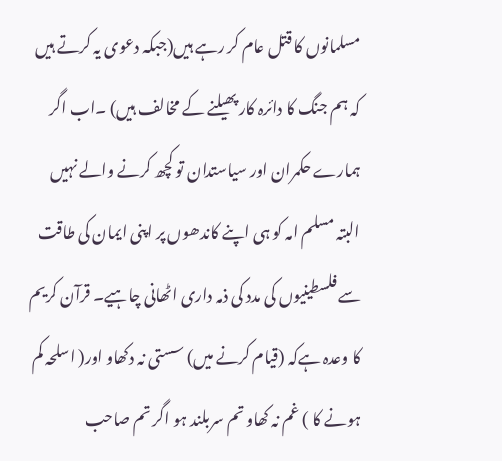مسلمانوں کا قتل عام کر رہے ہیں(جبکہ دعوی یہ کرتے ہیں کہ ہم جنگ کا دائرہ کار پھیلنے کے مخالف ہیں) ۔اب اگر ہمارے حکمران اور سیاستدان تو کچھ کرنے والے نہیں البتہ مسلم امہ کو ہی اپنے کاندھوں پر اپنی ایمان کی طاقت سے فلسطینیوں کی مدد کی ذمہ داری اٹھانی چاہیے۔ قرآن کریم کا وعدہ ہےکہ (قیام کرنے میں) سستی نہ دکھاو اور( اسلحہ کم ہونے کا ) غم نہ کھاو تم سربلند ہو اگر تم صاحب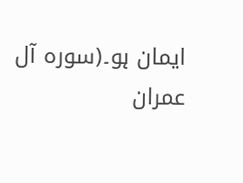ایمان ہو۔(سورہ آل عمران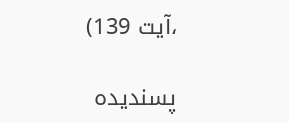،آیت 139)

پسندیدہ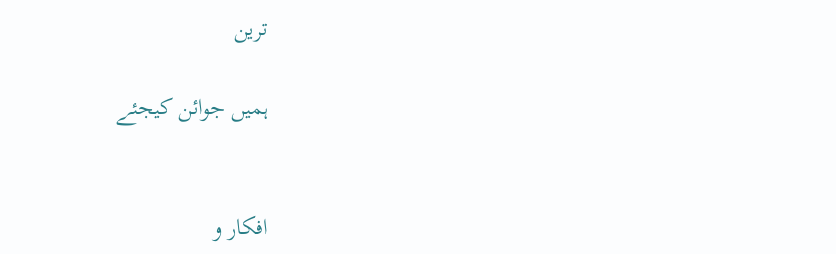ترین

ہمیں جوائن کیجئے


افکار و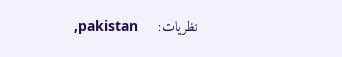نظریات:     pakistan,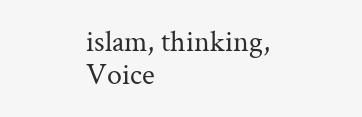islam, thinking, Voice